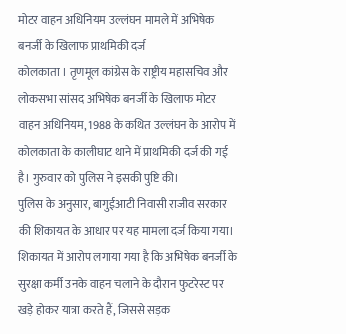मोटर वाहन अधिनियम उल्लंघन मामले में अभिषेक बनर्जी के खिलाफ प्राथमिकी दर्ज
कोलकाता । तृणमूल कांग्रेस के राष्ट्रीय महासचिव और लोकसभा सांसद अभिषेक बनर्जी के खिलाफ मोटर वाहन अधिनियम, 1988 के कथित उल्लंघन के आरोप में कोलकाता के कालीघाट थाने में प्राथमिकी दर्ज की गई है। गुरुवार को पुलिस ने इसकी पुष्टि की।
पुलिस के अनुसार, बागुईआटी निवासी राजीव सरकार की शिकायत के आधार पर यह मामला दर्ज किया गया। शिकायत में आरोप लगाया गया है कि अभिषेक बनर्जी के सुरक्षा कर्मी उनके वाहन चलाने के दौरान फुटरेस्ट पर खड़े होकर यात्रा करते हैं, जिससे सड़क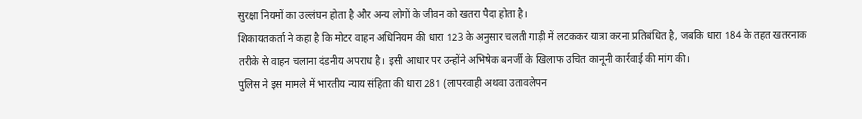सुरक्षा नियमों का उल्लंघन होता है और अन्य लोगों के जीवन को खतरा पैदा होता है।
शिकायतकर्ता ने कहा है कि मोटर वाहन अधिनियम की धारा 123 के अनुसार चलती गाड़ी में लटककर यात्रा करना प्रतिबंधित है, जबकि धारा 184 के तहत खतरनाक तरीके से वाहन चलाना दंडनीय अपराध है। इसी आधार पर उन्होंने अभिषेक बनर्जी के खिलाफ उचित कानूनी कार्रवाई की मांग की।
पुलिस ने इस मामले में भारतीय न्याय संहिता की धारा 281 (लापरवाही अथवा उतावलेपन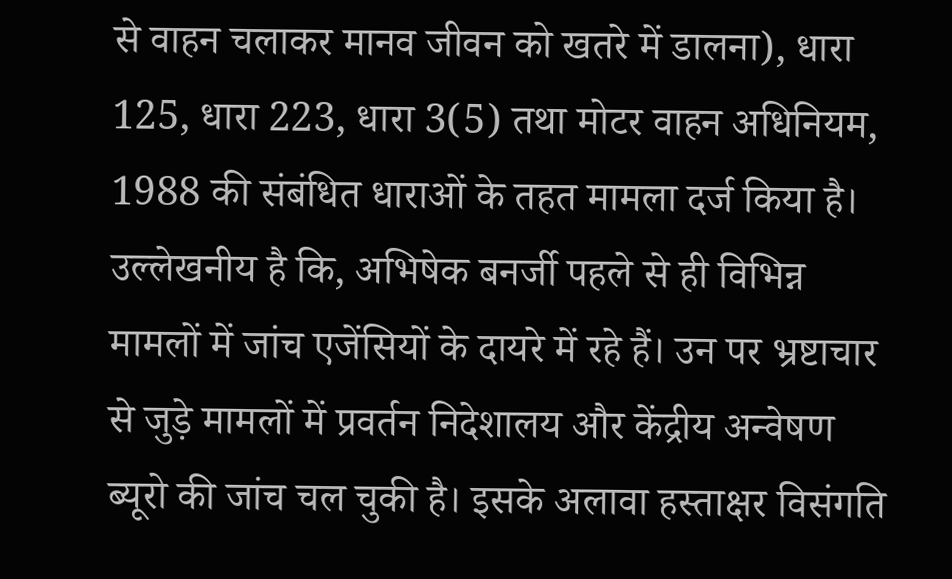से वाहन चलाकर मानव जीवन को खतरे में डालना), धारा 125, धारा 223, धारा 3(5) तथा मोटर वाहन अधिनियम, 1988 की संबंधित धाराओं के तहत मामला दर्ज किया है।
उल्लेखनीय है कि, अभिषेक बनर्जी पहले से ही विभिन्न मामलों में जांच एजेंसियों के दायरे में रहे हैं। उन पर भ्रष्टाचार से जुड़े मामलों में प्रवर्तन निदेशालय और केंद्रीय अन्वेषण ब्यूरो की जांच चल चुकी है। इसके अलावा हस्ताक्षर विसंगति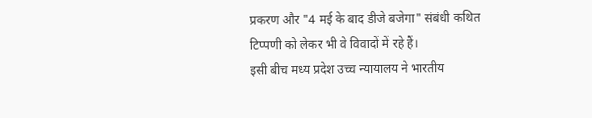प्रकरण और "4 मई के बाद डीजे बजेगा" संबंधी कथित टिप्पणी को लेकर भी वे विवादों में रहे हैं।
इसी बीच मध्य प्रदेश उच्च न्यायालय ने भारतीय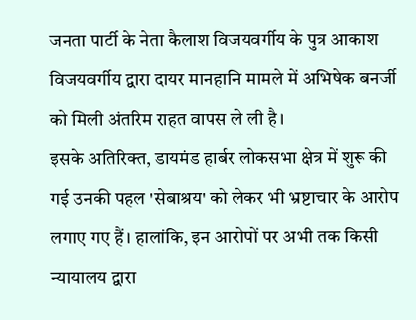जनता पार्टी के नेता कैलाश विजयवर्गीय के पुत्र आकाश विजयवर्गीय द्वारा दायर मानहानि मामले में अभिषेक बनर्जी को मिली अंतरिम राहत वापस ले ली है।
इसके अतिरिक्त, डायमंड हार्बर लोकसभा क्षेत्र में शुरू की गई उनकी पहल 'सेबाश्रय' को लेकर भी भ्रष्टाचार के आरोप लगाए गए हैं। हालांकि, इन आरोपों पर अभी तक किसी न्यायालय द्वारा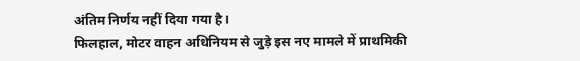अंतिम निर्णय नहीं दिया गया है।
फिलहाल, मोटर वाहन अधिनियम से जुड़े इस नए मामले में प्राथमिकी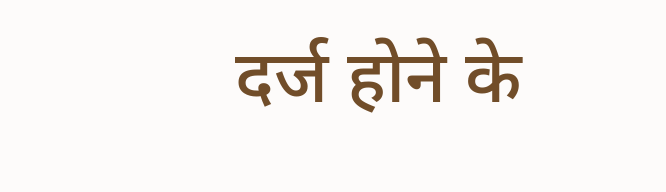दर्ज होने के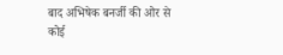बाद अभिषेक बनर्जी की ओर से कोई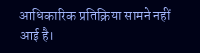आधिकारिक प्रतिक्रिया सामने नहीं आई है।